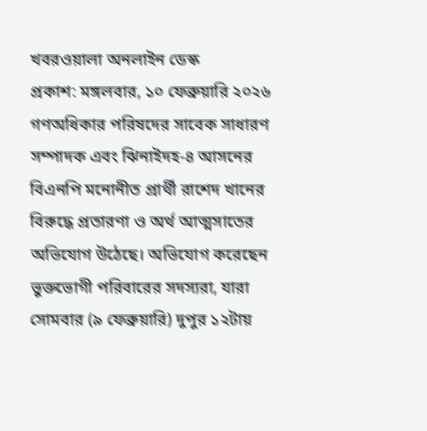খবরওয়ালা অনলাইন ডেস্ক
প্রকাশ: মঙ্গলবার, ১০ ফেব্রুয়ারি ২০২৬
গণঅধিকার পরিষদের সাবেক সাধারণ সম্পাদক এবং ঝিনাইদহ-৪ আসনের বিএনপি মনোনীত প্রার্থী রাশেদ খানের বিরুদ্ধে প্রতারণা ও অর্থ আত্মসাতের অভিযোগ উঠেছে। অভিযোগ করেছেন ভুক্তভোগী পরিবারের সদস্যরা, যারা সোমবার (৯ ফেব্রুয়ারি) দুপুর ১২টায়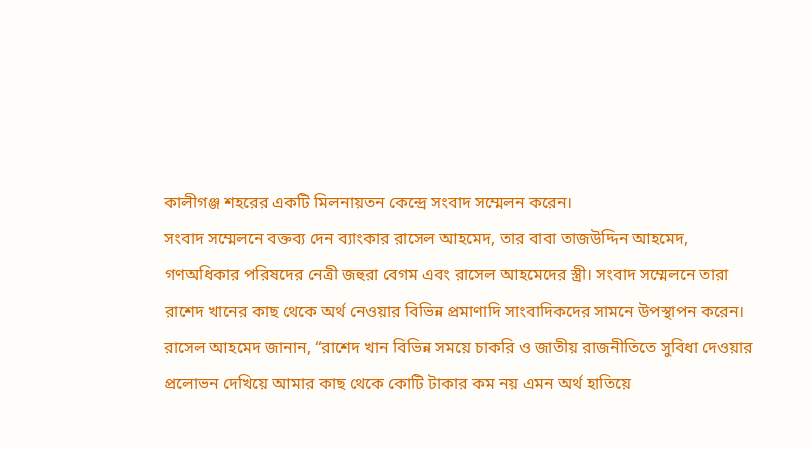কালীগঞ্জ শহরের একটি মিলনায়তন কেন্দ্রে সংবাদ সম্মেলন করেন।
সংবাদ সম্মেলনে বক্তব্য দেন ব্যাংকার রাসেল আহমেদ, তার বাবা তাজউদ্দিন আহমেদ, গণঅধিকার পরিষদের নেত্রী জহুরা বেগম এবং রাসেল আহমেদের স্ত্রী। সংবাদ সম্মেলনে তারা রাশেদ খানের কাছ থেকে অর্থ নেওয়ার বিভিন্ন প্রমাণাদি সাংবাদিকদের সামনে উপস্থাপন করেন।
রাসেল আহমেদ জানান, “রাশেদ খান বিভিন্ন সময়ে চাকরি ও জাতীয় রাজনীতিতে সুবিধা দেওয়ার প্রলোভন দেখিয়ে আমার কাছ থেকে কোটি টাকার কম নয় এমন অর্থ হাতিয়ে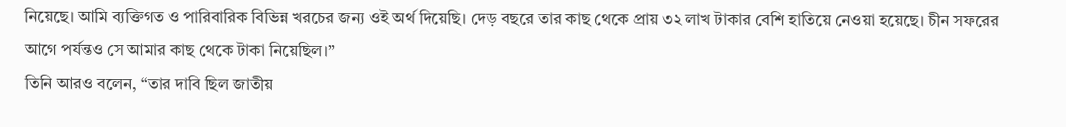নিয়েছে। আমি ব্যক্তিগত ও পারিবারিক বিভিন্ন খরচের জন্য ওই অর্থ দিয়েছি। দেড় বছরে তার কাছ থেকে প্রায় ৩২ লাখ টাকার বেশি হাতিয়ে নেওয়া হয়েছে। চীন সফরের আগে পর্যন্তও সে আমার কাছ থেকে টাকা নিয়েছিল।”
তিনি আরও বলেন, “তার দাবি ছিল জাতীয়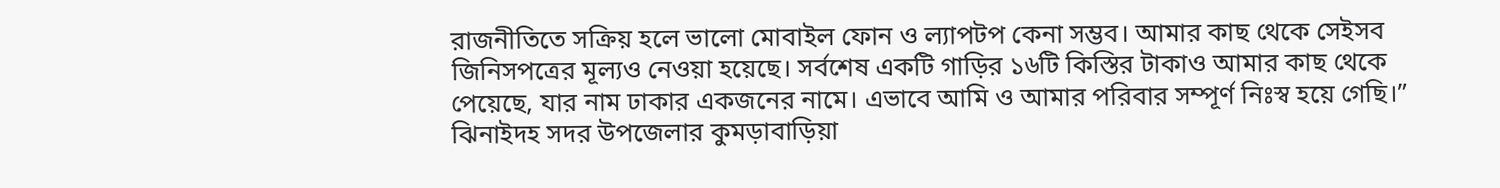রাজনীতিতে সক্রিয় হলে ভালো মোবাইল ফোন ও ল্যাপটপ কেনা সম্ভব। আমার কাছ থেকে সেইসব জিনিসপত্রের মূল্যও নেওয়া হয়েছে। সর্বশেষ একটি গাড়ির ১৬টি কিস্তির টাকাও আমার কাছ থেকে পেয়েছে, যার নাম ঢাকার একজনের নামে। এভাবে আমি ও আমার পরিবার সম্পূর্ণ নিঃস্ব হয়ে গেছি।”
ঝিনাইদহ সদর উপজেলার কুমড়াবাড়িয়া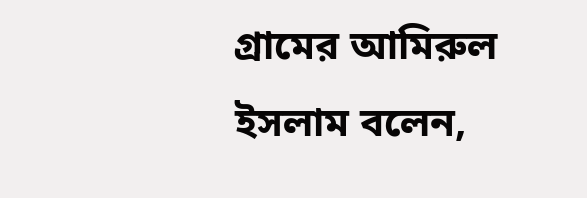গ্রামের আমিরুল ইসলাম বলেন,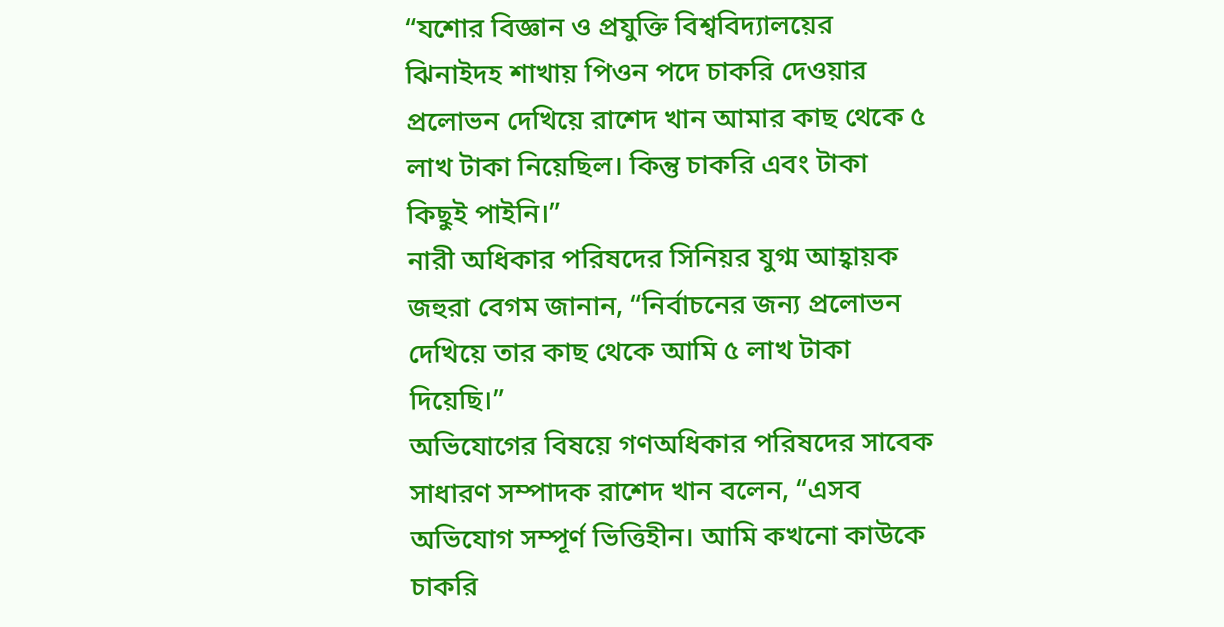“যশোর বিজ্ঞান ও প্রযুক্তি বিশ্ববিদ্যালয়ের ঝিনাইদহ শাখায় পিওন পদে চাকরি দেওয়ার প্রলোভন দেখিয়ে রাশেদ খান আমার কাছ থেকে ৫ লাখ টাকা নিয়েছিল। কিন্তু চাকরি এবং টাকা কিছুই পাইনি।”
নারী অধিকার পরিষদের সিনিয়র যুগ্ম আহ্বায়ক জহুরা বেগম জানান, “নির্বাচনের জন্য প্রলোভন দেখিয়ে তার কাছ থেকে আমি ৫ লাখ টাকা দিয়েছি।”
অভিযোগের বিষয়ে গণঅধিকার পরিষদের সাবেক সাধারণ সম্পাদক রাশেদ খান বলেন, “এসব অভিযোগ সম্পূর্ণ ভিত্তিহীন। আমি কখনো কাউকে চাকরি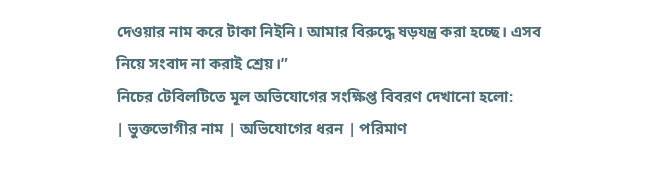দেওয়ার নাম করে টাকা নিইনি। আমার বিরুদ্ধে ষড়যন্ত্র করা হচ্ছে। এসব নিয়ে সংবাদ না করাই শ্রেয়।”
নিচের টেবিলটিতে মূল অভিযোগের সংক্ষিপ্ত বিবরণ দেখানো হলো:
| ভুক্তভোগীর নাম | অভিযোগের ধরন | পরিমাণ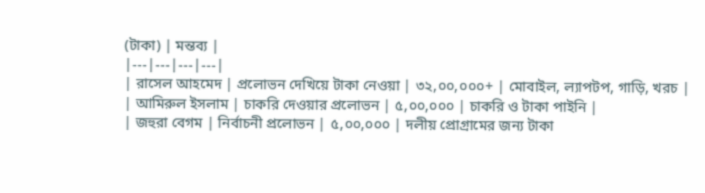(টাকা) | মন্তব্য |
|---|---|---|---|
| রাসেল আহমেদ | প্রলোভন দেখিয়ে টাকা নেওয়া | ৩২,০০,০০০+ | মোবাইল, ল্যাপটপ, গাড়ি, খরচ |
| আমিরুল ইসলাম | চাকরি দেওয়ার প্রলোভন | ৫,০০,০০০ | চাকরি ও টাকা পাইনি |
| জহুরা বেগম | নির্বাচনী প্রলোভন | ৫,০০,০০০ | দলীয় প্রোগ্রামের জন্য টাকা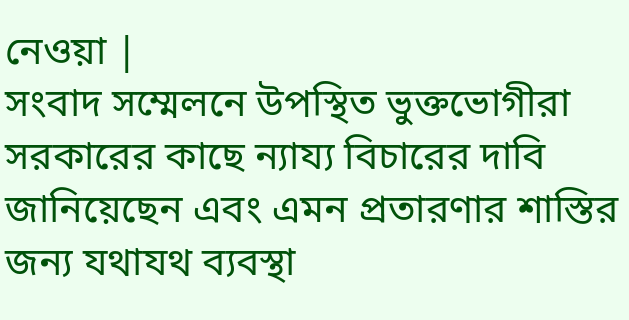নেওয়া |
সংবাদ সম্মেলনে উপস্থিত ভুক্তভোগীরা সরকারের কাছে ন্যায্য বিচারের দাবি জানিয়েছেন এবং এমন প্রতারণার শাস্তির জন্য যথাযথ ব্যবস্থা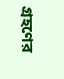গ্রহণের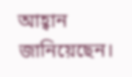আহ্বান জানিয়েছেন।